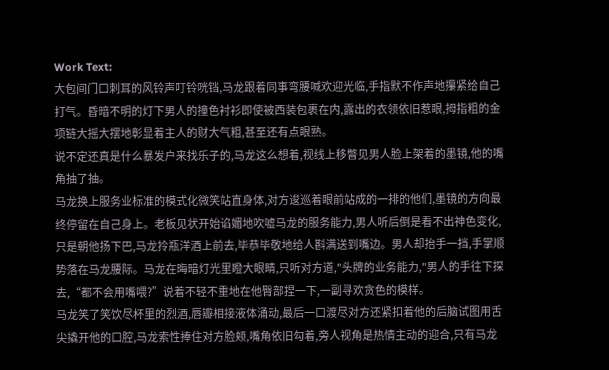Work Text:
大包间门口刺耳的风铃声叮铃咣铛,马龙跟着同事弯腰喊欢迎光临,手指默不作声地攥紧给自己打气。昏暗不明的灯下男人的撞色衬衫即使被西装包裹在内,露出的衣领依旧惹眼,拇指粗的金项链大摇大摆地彰显着主人的财大气粗,甚至还有点眼熟。
说不定还真是什么暴发户来找乐子的,马龙这么想着,视线上移瞥见男人脸上架着的墨镜,他的嘴角抽了抽。
马龙换上服务业标准的模式化微笑站直身体,对方逡巡着眼前站成的一排的他们,墨镜的方向最终停留在自己身上。老板见状开始谄媚地吹嘘马龙的服务能力,男人听后倒是看不出神色变化,只是朝他扬下巴,马龙拎瓶洋酒上前去,毕恭毕敬地给人斟满送到嘴边。男人却抬手一挡,手掌顺势落在马龙腰际。马龙在晦暗灯光里瞪大眼睛,只听对方道,"头牌的业务能力,"男人的手往下探去,“都不会用嘴喂?”说着不轻不重地在他臀部捏一下,一副寻欢贪色的模样。
马龙笑了笑饮尽杯里的烈酒,唇瓣相接液体涌动,最后一口渡尽对方还紧扣着他的后脑试图用舌尖撬开他的口腔,马龙索性捧住对方脸颊,嘴角依旧勾着,旁人视角是热情主动的迎合,只有马龙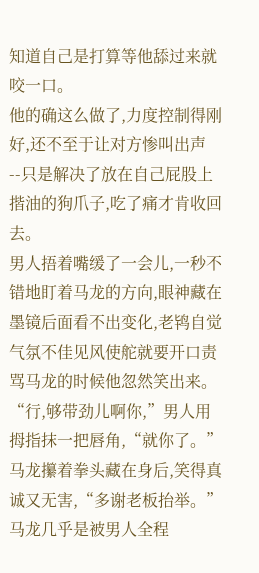知道自己是打算等他舔过来就咬一口。
他的确这么做了,力度控制得刚好,还不至于让对方惨叫出声--只是解决了放在自己屁股上揩油的狗爪子,吃了痛才肯收回去。
男人捂着嘴缓了一会儿,一秒不错地盯着马龙的方向,眼神藏在墨镜后面看不出变化,老鸨自觉气氛不佳见风使舵就要开口责骂马龙的时候他忽然笑出来。
“行,够带劲儿啊你,”男人用拇指抹一把唇角,“就你了。”
马龙攥着拳头藏在身后,笑得真诚又无害,“多谢老板抬举。”
马龙几乎是被男人全程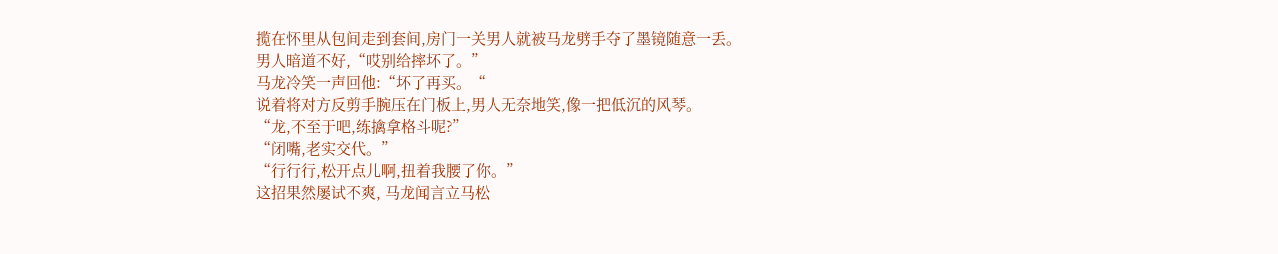揽在怀里从包间走到套间,房门一关男人就被马龙劈手夺了墨镜随意一丢。
男人暗道不好,“哎别给摔坏了。”
马龙冷笑一声回他:“坏了再买。“
说着将对方反剪手腕压在门板上,男人无奈地笑,像一把低沉的风琴。
“龙,不至于吧,练擒拿格斗呢?”
“闭嘴,老实交代。”
“行行行,松开点儿啊,扭着我腰了你。”
这招果然屡试不爽, 马龙闻言立马松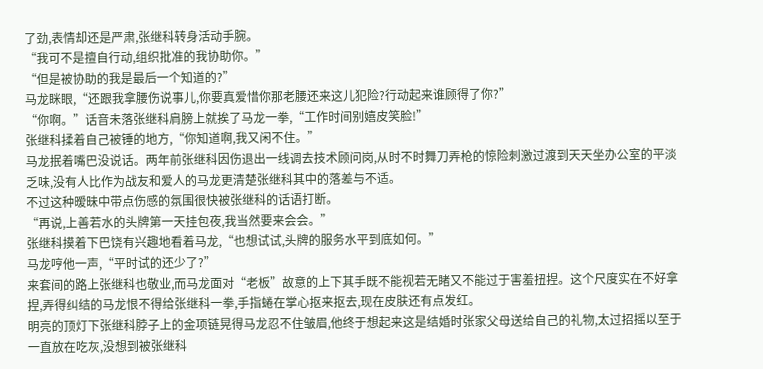了劲,表情却还是严肃,张继科转身活动手腕。
“我可不是擅自行动,组织批准的我协助你。”
“但是被协助的我是最后一个知道的?”
马龙眯眼,“还跟我拿腰伤说事儿,你要真爱惜你那老腰还来这儿犯险?行动起来谁顾得了你?”
“你啊。”话音未落张继科肩膀上就挨了马龙一拳,“工作时间别嬉皮笑脸!”
张继科揉着自己被锤的地方,“你知道啊,我又闲不住。”
马龙抿着嘴巴没说话。两年前张继科因伤退出一线调去技术顾问岗,从时不时舞刀弄枪的惊险刺激过渡到天天坐办公室的平淡乏味,没有人比作为战友和爱人的马龙更清楚张继科其中的落差与不适。
不过这种暧昧中带点伤感的氛围很快被张继科的话语打断。
“再说,上善若水的头牌第一天挂包夜,我当然要来会会。”
张继科摸着下巴饶有兴趣地看着马龙,“也想试试,头牌的服务水平到底如何。”
马龙哼他一声,“平时试的还少了?”
来套间的路上张继科也敬业,而马龙面对“老板”故意的上下其手既不能视若无睹又不能过于害羞扭捏。这个尺度实在不好拿捏,弄得纠结的马龙恨不得给张继科一拳,手指蜷在掌心抠来抠去,现在皮肤还有点发红。
明亮的顶灯下张继科脖子上的金项链晃得马龙忍不住皱眉,他终于想起来这是结婚时张家父母送给自己的礼物,太过招摇以至于一直放在吃灰,没想到被张继科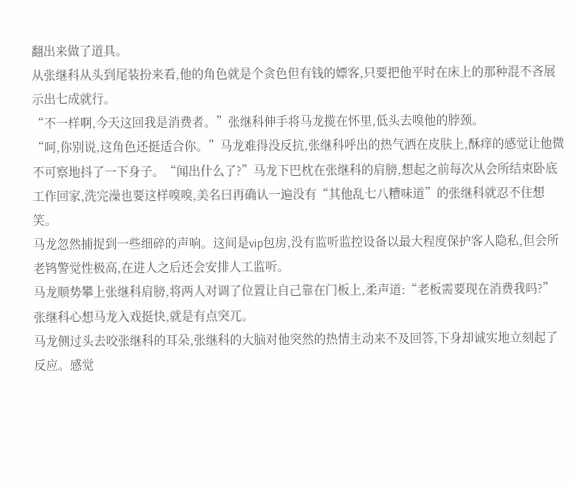翻出来做了道具。
从张继科从头到尾装扮来看,他的角色就是个贪色但有钱的嫖客,只要把他平时在床上的那种混不吝展示出七成就行。
“不一样啊,今天这回我是消费者。”张继科伸手将马龙揽在怀里,低头去嗅他的脖颈。
“呵,你别说,这角色还挺适合你。”马龙难得没反抗,张继科呼出的热气洒在皮肤上,酥痒的感觉让他微不可察地抖了一下身子。“闻出什么了?”马龙下巴枕在张继科的肩膀,想起之前每次从会所结束卧底工作回家,洗完澡也要这样嗅嗅,美名曰再确认一遍没有“其他乱七八糟味道”的张继科就忍不住想笑。
马龙忽然捕捉到一些细碎的声响。这间是vip包房,没有监听监控设备以最大程度保护客人隐私,但会所老鸨警觉性极高,在进人之后还会安排人工监听。
马龙顺势攀上张继科肩膀,将两人对调了位置让自己靠在门板上,柔声道:“老板需要现在消费我吗?”
张继科心想马龙入戏挺快,就是有点突兀。
马龙侧过头去咬张继科的耳朵,张继科的大脑对他突然的热情主动来不及回答,下身却诚实地立刻起了反应。感觉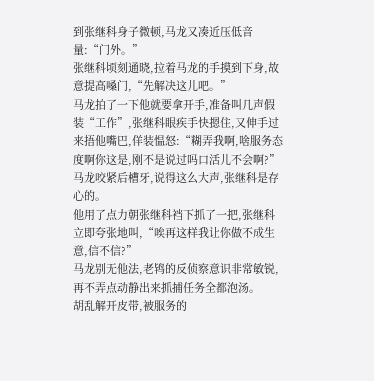到张继科身子微顿,马龙又凑近压低音量:“门外。”
张继科顷刻通晓,拉着马龙的手摸到下身,故意提高嗓门,“先解决这儿吧。”
马龙拍了一下他就要拿开手,准备叫几声假装“工作”,张继科眼疾手快摁住,又伸手过来捂他嘴巴,佯装愠怒:“糊弄我啊,啥服务态度啊你这是,刚不是说过吗口活儿不会啊?”
马龙咬紧后槽牙,说得这么大声,张继科是存心的。
他用了点力朝张继科裆下抓了一把,张继科立即夸张地叫,“唉再这样我让你做不成生意,信不信?”
马龙别无他法,老鸨的反侦察意识非常敏锐,再不弄点动静出来抓捕任务全都泡汤。
胡乱解开皮带,被服务的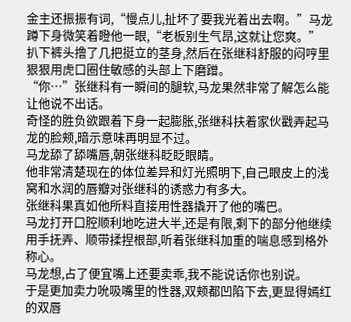金主还振振有词,“慢点儿,扯坏了要我光着出去啊。”马龙蹲下身微笑着瞪他一眼,“老板别生气昂,这就让您爽。”
扒下裤头撸了几把挺立的茎身,然后在张继科舒服的闷哼里狠狠用虎口圈住敏感的头部上下磨蹭。
“你…”张继科有一瞬间的腿软,马龙果然非常了解怎么能让他说不出话。
奇怪的胜负欲跟着下身一起膨胀,张继科扶着家伙戳弄起马龙的脸颊,暗示意味再明显不过。
马龙舔了舔嘴唇,朝张继科眨眨眼睛。
他非常清楚现在的体位差异和灯光照明下,自己眼皮上的浅窝和水润的唇瓣对张继科的诱惑力有多大。
张继科果真如他所料直接用性器撬开了他的嘴巴。
马龙打开口腔顺利地吃进大半,还是有限,剩下的部分他继续用手抚弄、顺带揉捏根部,听着张继科加重的喘息感到格外称心。
马龙想,占了便宜嘴上还要卖乖,我不能说话你也别说。
于是更加卖力吮吸嘴里的性器,双颊都凹陷下去,更显得嫣红的双唇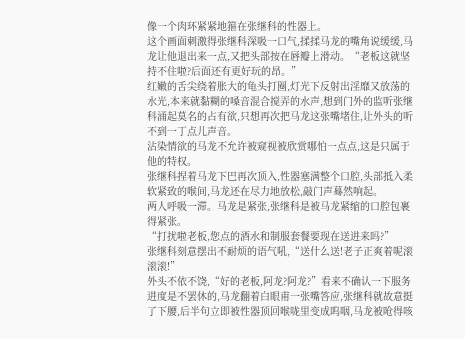像一个肉环紧紧地箍在张继科的性器上。
这个画面刺激得张继科深吸一口气,揉揉马龙的嘴角说缓缓,马龙让他退出来一点,又把头部按在唇瓣上滑动。“老板这就坚持不住啦?后面还有更好玩的昂。”
红嫩的舌尖绕着胀大的龟头打圈,灯光下反射出淫靡又放荡的水光,本来就黏糊的嗓音混合搅弄的水声,想到门外的监听张继科涌起莫名的占有欲,只想再次把马龙这张嘴堵住,让外头的听不到一丁点儿声音。
沾染情欲的马龙不允许被窥视被欣赏哪怕一点点,这是只属于他的特权。
张继科捏着马龙下巴再次顶入,性器塞满整个口腔,头部抵入柔软紧致的喉间,马龙还在尽力地放松,敲门声蓦然响起。
两人呼吸一滞。马龙是紧张,张继科是被马龙紧缩的口腔包裹得紧张。
“打扰啦老板,您点的酒水和制服套餐要现在送进来吗?”
张继科刻意摆出不耐烦的语气吼,“送什么送!老子正爽着呢滚滚滚!”
外头不依不饶,“好的老板,阿龙?阿龙?”看来不确认一下服务进度是不罢休的,马龙翻着白眼甫一张嘴答应,张继科就故意挺了下腰,后半句立即被性器顶回喉咙里变成呜咽,马龙被呛得咳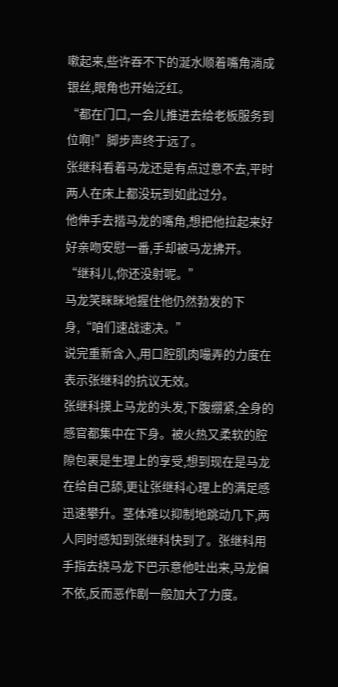嗽起来,些许吞不下的涎水顺着嘴角淌成银丝,眼角也开始泛红。
“都在门口,一会儿推进去给老板服务到位啊!”脚步声终于远了。
张继科看着马龙还是有点过意不去,平时两人在床上都没玩到如此过分。
他伸手去揩马龙的嘴角,想把他拉起来好好亲吻安慰一番,手却被马龙拂开。
“继科儿,你还没射呢。”
马龙笑眯眯地握住他仍然勃发的下身,“咱们速战速决。”
说完重新含入,用口腔肌肉嘬弄的力度在表示张继科的抗议无效。
张继科摸上马龙的头发,下腹绷紧,全身的感官都集中在下身。被火热又柔软的腔隙包裹是生理上的享受,想到现在是马龙在给自己舔,更让张继科心理上的满足感迅速攀升。茎体难以抑制地跳动几下,两人同时感知到张继科快到了。张继科用手指去挠马龙下巴示意他吐出来,马龙偏不依,反而恶作剧一般加大了力度。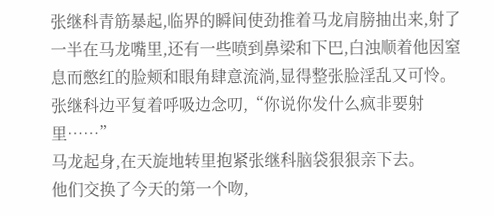张继科青筋暴起,临界的瞬间使劲推着马龙肩膀抽出来,射了一半在马龙嘴里,还有一些喷到鼻梁和下巴,白浊顺着他因窒息而憋红的脸颊和眼角肆意流淌,显得整张脸淫乱又可怜。
张继科边平复着呼吸边念叨,“你说你发什么疯非要射里……”
马龙起身,在天旋地转里抱紧张继科脑袋狠狠亲下去。
他们交换了今天的第一个吻,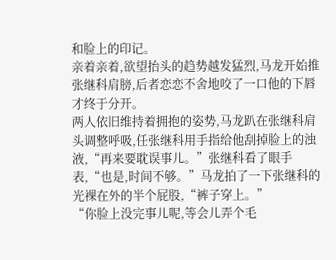和脸上的印记。
亲着亲着,欲望抬头的趋势越发猛烈,马龙开始推张继科肩膀,后者恋恋不舍地咬了一口他的下唇才终于分开。
两人依旧维持着拥抱的姿势,马龙趴在张继科肩头调整呼吸,任张继科用手指给他刮掉脸上的浊液,“再来要耽误事儿。”张继科看了眼手表,“也是,时间不够。”马龙拍了一下张继科的光裸在外的半个屁股,“裤子穿上。”
“你脸上没完事儿呢,等会儿弄个毛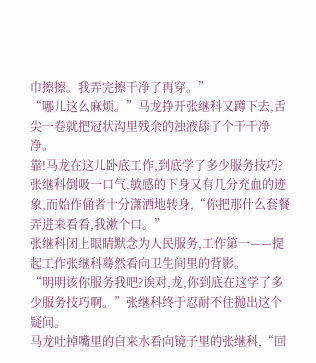巾擦擦。我弄完擦干净了再穿。”
“哪儿这么麻烦。”马龙挣开张继科又蹲下去,舌尖一卷就把冠状沟里残余的浊液舔了个干干净净。
靠!马龙在这儿卧底工作,到底学了多少服务技巧?
张继科倒吸一口气,敏感的下身又有几分充血的迹象,而始作俑者十分潇洒地转身,“你把那什么套餐弄进来看看,我漱个口。”
张继科闭上眼睛默念为人民服务,工作第一——提起工作张继科蓦然看向卫生间里的背影。
“明明该你服务我吧?诶对,龙,你到底在这学了多少服务技巧啊。”张继科终于忍耐不住抛出这个疑问。
马龙吐掉嘴里的自来水看向镜子里的张继科,“回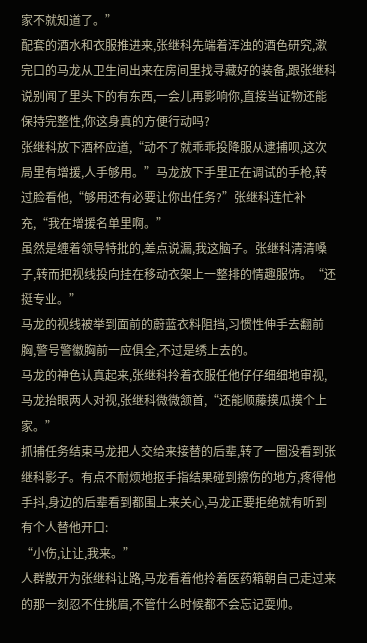家不就知道了。”
配套的酒水和衣服推进来,张继科先端着浑浊的酒色研究,漱完口的马龙从卫生间出来在房间里找寻藏好的装备,跟张继科说别闻了里头下的有东西,一会儿再影响你,直接当证物还能保持完整性,你这身真的方便行动吗?
张继科放下酒杯应道,“动不了就乖乖投降服从逮捕呗,这次局里有增援,人手够用。”马龙放下手里正在调试的手枪,转过脸看他,“够用还有必要让你出任务?”张继科连忙补充,“我在增援名单里啊。”
虽然是缠着领导特批的,差点说漏,我这脑子。张继科清清嗓子,转而把视线投向挂在移动衣架上一整排的情趣服饰。“还挺专业。”
马龙的视线被举到面前的蔚蓝衣料阻挡,习惯性伸手去翻前胸,警号警徽胸前一应俱全,不过是绣上去的。
马龙的神色认真起来,张继科拎着衣服任他仔仔细细地审视,马龙抬眼两人对视,张继科微微颔首,“还能顺藤摸瓜摸个上家。”
抓捕任务结束马龙把人交给来接替的后辈,转了一圈没看到张继科影子。有点不耐烦地抠手指结果碰到擦伤的地方,疼得他手抖,身边的后辈看到都围上来关心,马龙正要拒绝就有听到有个人替他开口:
“小伤,让让,我来。”
人群散开为张继科让路,马龙看着他拎着医药箱朝自己走过来的那一刻忍不住挑眉,不管什么时候都不会忘记耍帅。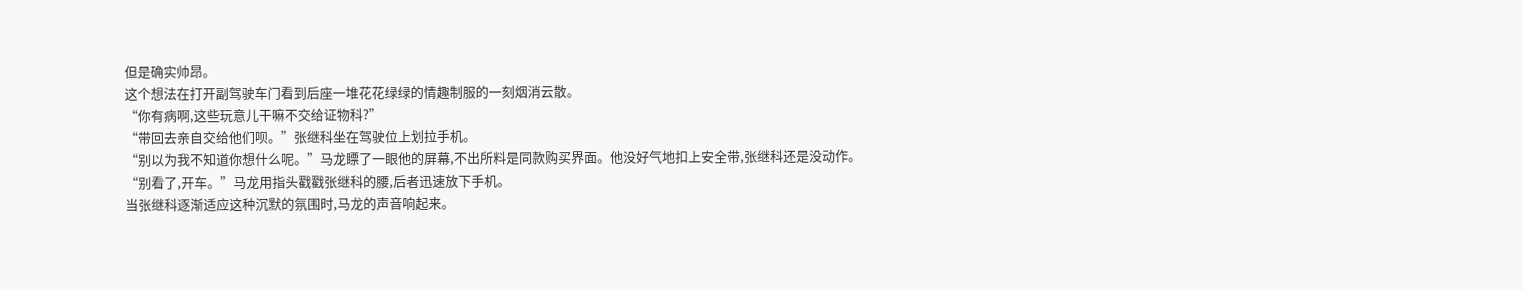但是确实帅昂。
这个想法在打开副驾驶车门看到后座一堆花花绿绿的情趣制服的一刻烟消云散。
“你有病啊,这些玩意儿干嘛不交给证物科?”
“带回去亲自交给他们呗。”张继科坐在驾驶位上划拉手机。
“别以为我不知道你想什么呢。”马龙瞟了一眼他的屏幕,不出所料是同款购买界面。他没好气地扣上安全带,张继科还是没动作。
“别看了,开车。”马龙用指头戳戳张继科的腰,后者迅速放下手机。
当张继科逐渐适应这种沉默的氛围时,马龙的声音响起来。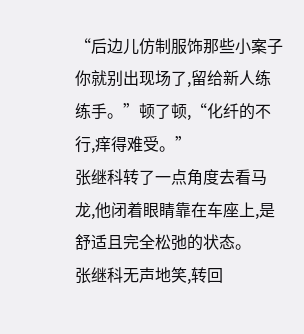“后边儿仿制服饰那些小案子你就别出现场了,留给新人练练手。”顿了顿,“化纤的不行,痒得难受。”
张继科转了一点角度去看马龙,他闭着眼睛靠在车座上,是舒适且完全松弛的状态。
张继科无声地笑,转回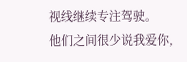视线继续专注驾驶。
他们之间很少说我爱你,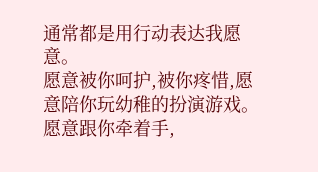通常都是用行动表达我愿意。
愿意被你呵护,被你疼惜,愿意陪你玩幼稚的扮演游戏。愿意跟你牵着手,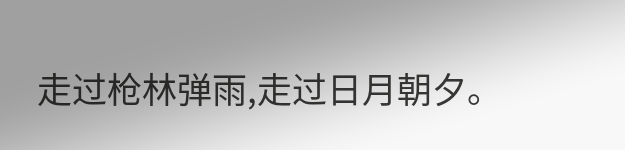走过枪林弹雨,走过日月朝夕。